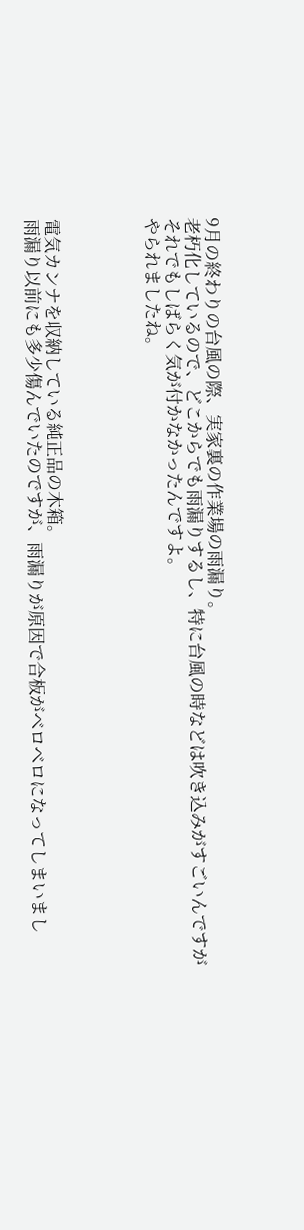9月の終わりの台風の際、実家裏の作業場の雨漏り。
老朽化しているので、どこからでも雨漏りするし、特に台風の時などは吹き込みがすごいんですが
それでもしばらく気が付かなかったんですよ。
やられましたね。




電気カンナを収納している純正品の木箱。
雨漏り以前にも多少傷んでいたのですが、雨漏りが原因で合板がベロベロになってしまいまし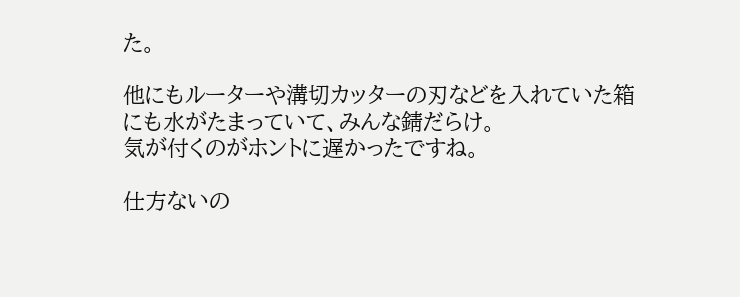た。

他にもルーターや溝切カッターの刃などを入れていた箱にも水がたまっていて、みんな錆だらけ。
気が付くのがホントに遅かったですね。

仕方ないの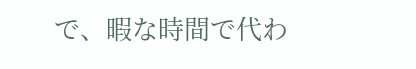で、暇な時間で代わ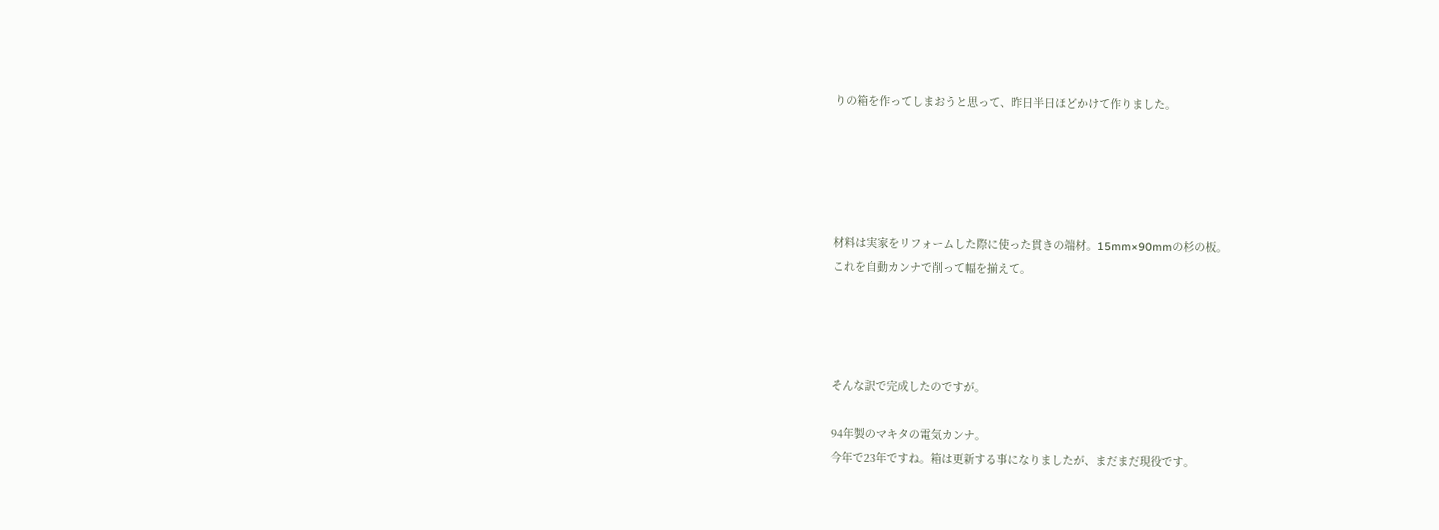りの箱を作ってしまおうと思って、昨日半日ほどかけて作りました。





材料は実家をリフォームした際に使った貫きの端材。15mm×90mmの杉の板。
これを自動カンナで削って幅を揃えて。




そんな訳で完成したのですが。

94年製のマキタの電気カンナ。
今年で23年ですね。箱は更新する事になりましたが、まだまだ現役です。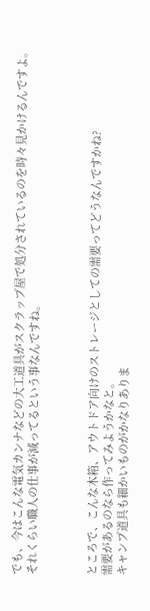でも、今はこんな電気カンナなどの大工道具がスクラップ屋で処分されているのを時々見かけるんですよ。
それくらい職人の仕事が減ってるという事なんですね。



ところで、こんな木箱、アウトドア向けのストレージとしての需要ってどうなんですかね?
需要があるのなら作ってみようかなと。
キャンプ道具も細かいものがかなりありま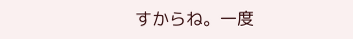すからね。一度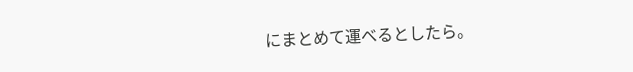にまとめて運べるとしたら。